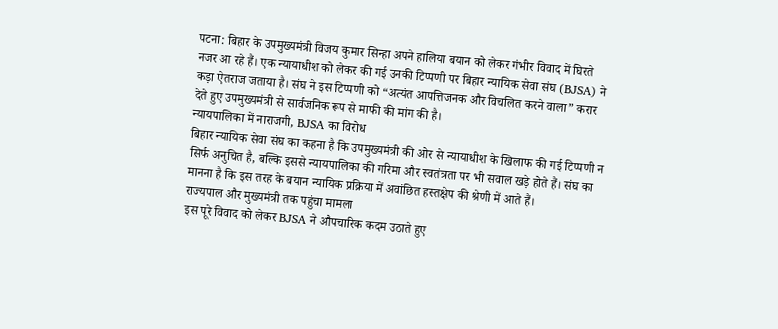पटना: बिहार के उपमुख्यमंत्री विजय कुमार सिन्हा अपने हालिया बयान को लेकर गंभीर विवाद में घिरते नजर आ रहे हैं। एक न्यायाधीश को लेकर की गई उनकी टिप्पणी पर बिहार न्यायिक सेवा संघ (BJSA) ने कड़ा ऐतराज जताया है। संघ ने इस टिप्पणी को “अत्यंत आपत्तिजनक और विचलित करने वाला” करार देते हुए उपमुख्यमंत्री से सार्वजनिक रूप से माफी की मांग की है।
न्यायपालिका में नाराजगी, BJSA का विरोध
बिहार न्यायिक सेवा संघ का कहना है कि उपमुख्यमंत्री की ओर से न्यायाधीश के खिलाफ की गई टिप्पणी न सिर्फ अनुचित है, बल्कि इससे न्यायपालिका की गरिमा और स्वतंत्रता पर भी सवाल खड़े होते हैं। संघ का मानना है कि इस तरह के बयान न्यायिक प्रक्रिया में अवांछित हस्तक्षेप की श्रेणी में आते हैं।
राज्यपाल और मुख्यमंत्री तक पहुंचा मामला
इस पूरे विवाद को लेकर BJSA ने औपचारिक कदम उठाते हुए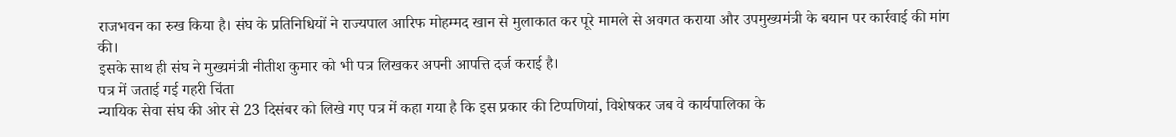राजभवन का रुख किया है। संघ के प्रतिनिधियों ने राज्यपाल आरिफ मोहम्मद खान से मुलाकात कर पूरे मामले से अवगत कराया और उपमुख्यमंत्री के बयान पर कार्रवाई की मांग की।
इसके साथ ही संघ ने मुख्यमंत्री नीतीश कुमार को भी पत्र लिखकर अपनी आपत्ति दर्ज कराई है।
पत्र में जताई गई गहरी चिंता
न्यायिक सेवा संघ की ओर से 23 दिसंबर को लिखे गए पत्र में कहा गया है कि इस प्रकार की टिप्पणियां, विशेषकर जब वे कार्यपालिका के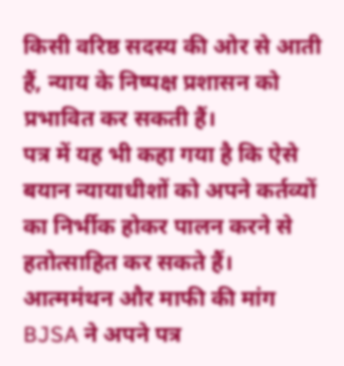किसी वरिष्ठ सदस्य की ओर से आती हैं, न्याय के निष्पक्ष प्रशासन को प्रभावित कर सकती हैं।
पत्र में यह भी कहा गया है कि ऐसे बयान न्यायाधीशों को अपने कर्तव्यों का निर्भीक होकर पालन करने से हतोत्साहित कर सकते हैं।
आत्ममंथन और माफी की मांग
BJSA ने अपने पत्र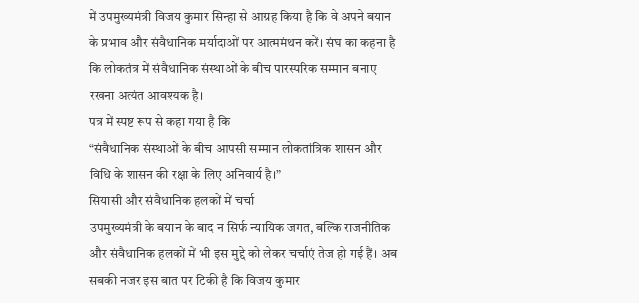में उपमुख्यमंत्री विजय कुमार सिन्हा से आग्रह किया है कि वे अपने बयान के प्रभाव और संवैधानिक मर्यादाओं पर आत्ममंथन करें। संघ का कहना है कि लोकतंत्र में संवैधानिक संस्थाओं के बीच पारस्परिक सम्मान बनाए रखना अत्यंत आवश्यक है।
पत्र में स्पष्ट रूप से कहा गया है कि
“संवैधानिक संस्थाओं के बीच आपसी सम्मान लोकतांत्रिक शासन और विधि के शासन की रक्षा के लिए अनिवार्य है।”
सियासी और संवैधानिक हलकों में चर्चा
उपमुख्यमंत्री के बयान के बाद न सिर्फ न्यायिक जगत, बल्कि राजनीतिक और संवैधानिक हलकों में भी इस मुद्दे को लेकर चर्चाएं तेज हो गई हैं। अब सबकी नजर इस बात पर टिकी है कि विजय कुमार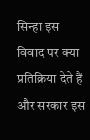सिन्हा इस विवाद पर क्या प्रतिक्रिया देते हैं और सरकार इस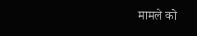मामले को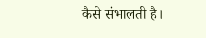कैसे संभालती है।